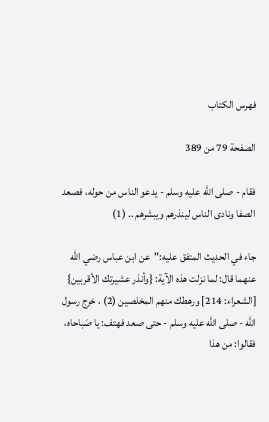فهرس الكتاب

الصفحة 79 من 389

فقام - صلى الله عليه وسلم - يدعو الناس من حوله، فصعد الصفا ونادى الناس لينذرهم ويبشرهم .. (1)

جاء في الحديث المتفق عليه:"عن ابن عباس رضي الله عنهما قال: لما نزلت هذه الآية: {وأنذر عشيرتك الأقربين} [الشعراء: 214] ورهطك منهم المخلصين (2) ، خرج رسول الله - صلى الله عليه وسلم - حتى صعد فهتف: يا صَباحاه، فقالوا: من هذا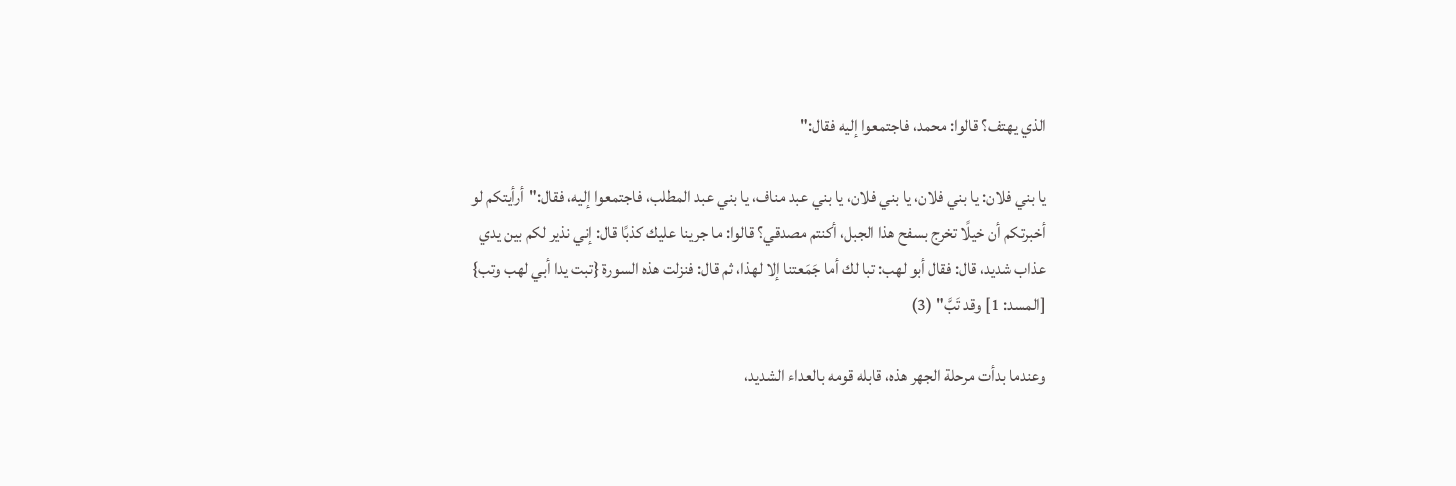الذي يهتف؟ قالوا: محمد، فاجتمعوا إليه فقال:"

يا بني فلان: يا بني فلان، يا بني فلان، يا بني عبد مناف، يا بني عبد المطلب، فاجتمعوا إليه، فقال:"أرأيتكم لو أخبرتكم أن خيلًا تخرج بسفح هذا الجبل، أكنتم مصدقي؟ قالوا: ما جرينا عليك كذبًا قال: إني نذير لكم بين يدي عذاب شديد، قال: فقال أبو لهب: تبا لك أما جَمَعتنا إلا لهذا، ثم قال: فنزلت هذه السورة {تبت يدا أبي لهب وتب} [المسد: 1] وقد تَبَّ" (3)

وعندما بدأت مرحلة الجهر هذه، قابله قومه بالعداء الشديد،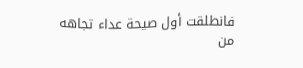فانطلقت أول صيحة عداء تجاهه من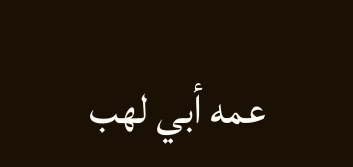عمه أبي لهب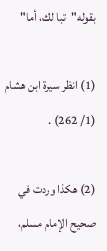بقوله"تبا لك، أما"

(1) انظر سيرة ابن هشام (1/ 262) .

(2) هكذا وردت في صحيح الإمام مسلم،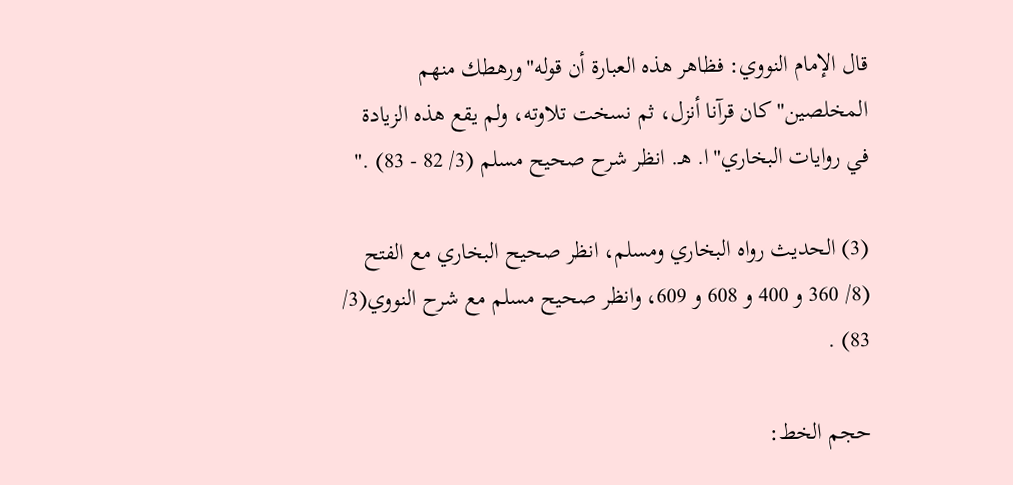قال الإمام النووي: فظاهر هذه العبارة أن قوله"ورهطك منهم المخلصين"كان قرآنا أنزل، ثم نسخت تلاوته، ولم يقع هذه الزيادة في روايات البخاري"ا. هـ. انظر شرح صحيح مسلم (3/ 82 - 83) ."

(3) الحديث رواه البخاري ومسلم، انظر صحيح البخاري مع الفتح (8/ 360 و 400 و 608 و 609، وانظر صحيح مسلم مع شرح النووي(3/ 83) .

حجم الخط: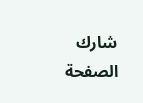شارك الصفحة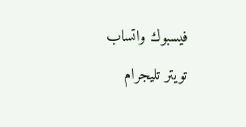فيسبوك واتساب تويتر تليجرام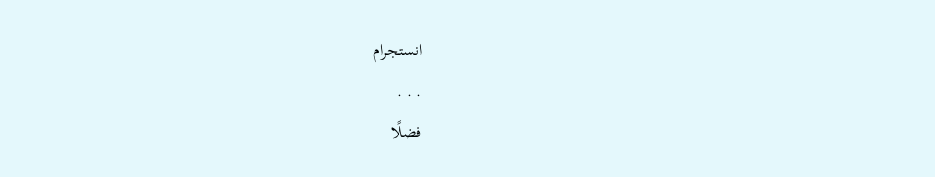انستجرام
. . .
فضلًا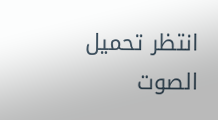انتظر تحميل الصوت